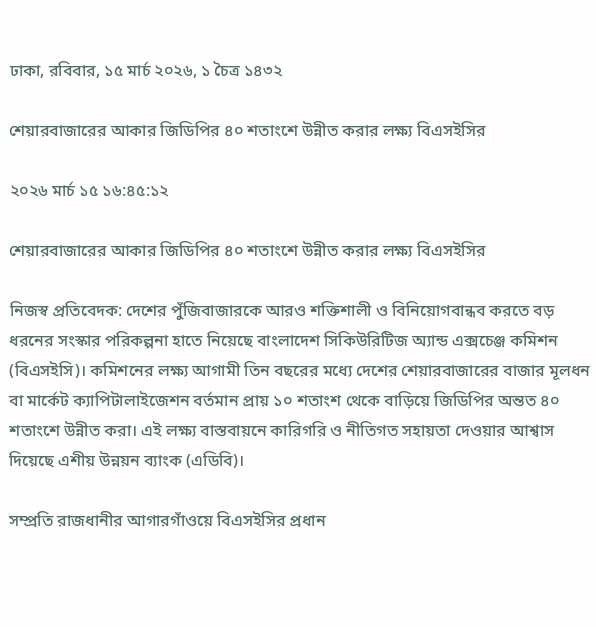ঢাকা, রবিবার, ১৫ মার্চ ২০২৬, ১ চৈত্র ১৪৩২

শেয়ারবাজারের আকার জিডিপির ৪০ শতাংশে উন্নীত করার লক্ষ্য বিএসইসির

২০২৬ মার্চ ১৫ ১৬:৪৫:১২

শেয়ারবাজারের আকার জিডিপির ৪০ শতাংশে উন্নীত করার লক্ষ্য বিএসইসির

নিজস্ব প্রতিবেদক: দেশের পুঁজিবাজারকে আরও শক্তিশালী ও বিনিয়োগবান্ধব করতে বড় ধরনের সংস্কার পরিকল্পনা হাতে নিয়েছে বাংলাদেশ সিকিউরিটিজ অ্যান্ড এক্সচেঞ্জ কমিশন (বিএসইসি)। কমিশনের লক্ষ্য আগামী তিন বছরের মধ্যে দেশের শেয়ারবাজারের বাজার মূলধন বা মার্কেট ক্যাপিটালাইজেশন বর্তমান প্রায় ১০ শতাংশ থেকে বাড়িয়ে জিডিপির অন্তত ৪০ শতাংশে উন্নীত করা। এই লক্ষ্য বাস্তবায়নে কারিগরি ও নীতিগত সহায়তা দেওয়ার আশ্বাস দিয়েছে এশীয় উন্নয়ন ব্যাংক (এডিবি)।

সম্প্রতি রাজধানীর আগারগাঁওয়ে বিএসইসির প্রধান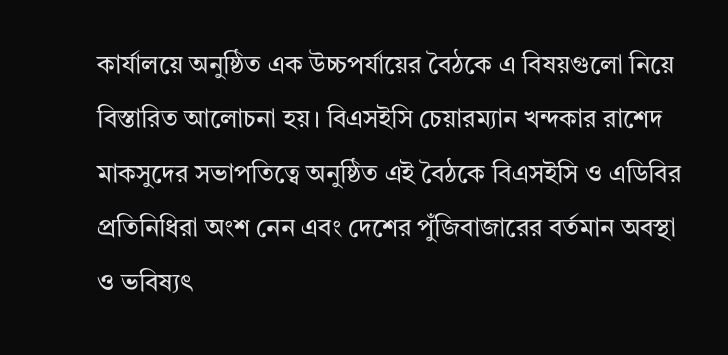কার্যালয়ে অনুষ্ঠিত এক উচ্চপর্যায়ের বৈঠকে এ বিষয়গুলো নিয়ে বিস্তারিত আলোচনা হয়। বিএসইসি চেয়ারম্যান খন্দকার রাশেদ মাকসুদের সভাপতিত্বে অনুষ্ঠিত এই বৈঠকে বিএসইসি ও এডিবির প্রতিনিধিরা অংশ নেন এবং দেশের পুঁজিবাজারের বর্তমান অবস্থা ও ভবিষ্যৎ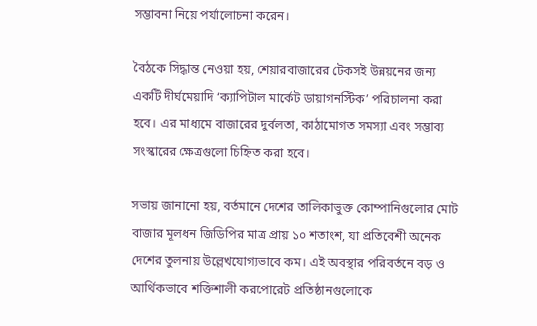সম্ভাবনা নিয়ে পর্যালোচনা করেন।

বৈঠকে সিদ্ধান্ত নেওয়া হয়, শেয়ারবাজারের টেকসই উন্নয়নের জন্য একটি দীর্ঘমেয়াদি ‘ক্যাপিটাল মার্কেট ডায়াগনস্টিক’ পরিচালনা করা হবে। এর মাধ্যমে বাজারের দুর্বলতা, কাঠামোগত সমস্যা এবং সম্ভাব্য সংস্কারের ক্ষেত্রগুলো চিহ্নিত করা হবে।

সভায় জানানো হয়, বর্তমানে দেশের তালিকাভুক্ত কোম্পানিগুলোর মোট বাজার মূলধন জিডিপির মাত্র প্রায় ১০ শতাংশ, যা প্রতিবেশী অনেক দেশের তুলনায় উল্লেখযোগ্যভাবে কম। এই অবস্থার পরিবর্তনে বড় ও আর্থিকভাবে শক্তিশালী করপোরেট প্রতিষ্ঠানগুলোকে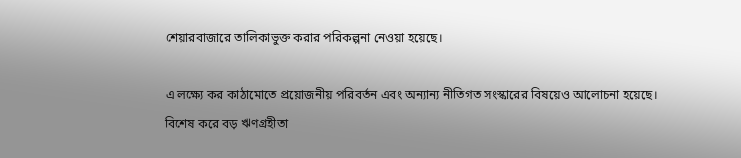শেয়ারবাজারে তালিকাভুক্ত করার পরিকল্পনা নেওয়া হয়েছে।

এ লক্ষ্যে কর কাঠামোতে প্রয়োজনীয় পরিবর্তন এবং অন্যান্য নীতিগত সংস্কারের বিষয়েও আলোচনা হয়েছে। বিশেষ করে বড় ঋণগ্রহীতা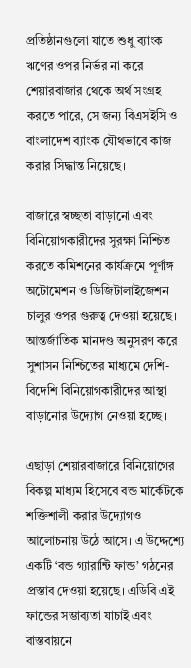প্রতিষ্ঠানগুলো যাতে শুধু ব্যাংক ঋণের ওপর নির্ভর না করে শেয়ারবাজার থেকে অর্থ সংগ্রহ করতে পারে, সে জন্য বিএসইসি ও বাংলাদেশ ব্যাংক যৌথভাবে কাজ করার সিদ্ধান্ত নিয়েছে।

বাজারে স্বচ্ছতা বাড়ানো এবং বিনিয়োগকারীদের সুরক্ষা নিশ্চিত করতে কমিশনের কার্যক্রমে পূর্ণাঙ্গ অটোমেশন ও ডিজিটালাইজেশন চালুর ওপর গুরুত্ব দেওয়া হয়েছে। আন্তর্জাতিক মানদণ্ড অনুসরণ করে সুশাসন নিশ্চিতের মাধ্যমে দেশি-বিদেশি বিনিয়োগকারীদের আস্থা বাড়ানোর উদ্যোগ নেওয়া হচ্ছে।

এছাড়া শেয়ারবাজারে বিনিয়োগের বিকল্প মাধ্যম হিসেবে বন্ড মার্কেটকে শক্তিশালী করার উদ্যোগও আলোচনায় উঠে আসে। এ উদ্দেশ্যে একটি ‘বন্ড গ্যারান্টি ফান্ড’ গঠনের প্রস্তাব দেওয়া হয়েছে। এডিবি এই ফান্ডের সম্ভাব্যতা যাচাই এবং বাস্তবায়নে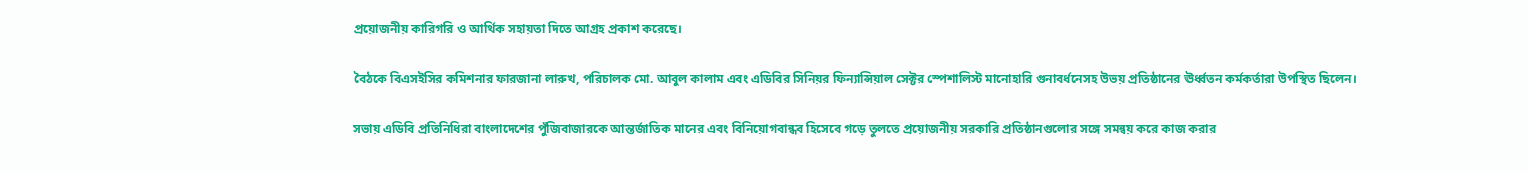প্রয়োজনীয় কারিগরি ও আর্থিক সহায়তা দিতে আগ্রহ প্রকাশ করেছে।

বৈঠকে বিএসইসির কমিশনার ফারজানা লারুখ, পরিচালক মো. আবুল কালাম এবং এডিবির সিনিয়র ফিন্যান্সিয়াল সেক্টর স্পেশালিস্ট মানোহারি গুনাবর্ধনেসহ উভয় প্রতিষ্ঠানের ঊর্ধ্বতন কর্মকর্তারা উপস্থিত ছিলেন।

সভায় এডিবি প্রতিনিধিরা বাংলাদেশের পুঁজিবাজারকে আন্তর্জাতিক মানের এবং বিনিয়োগবান্ধব হিসেবে গড়ে তুলতে প্রয়োজনীয় সরকারি প্রতিষ্ঠানগুলোর সঙ্গে সমন্বয় করে কাজ করার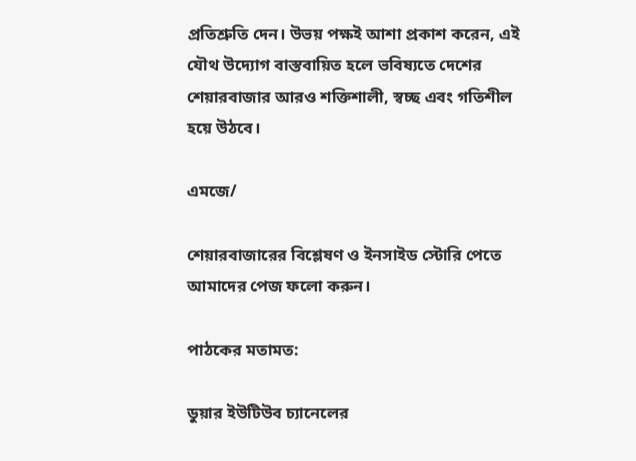প্রতিশ্রুতি দেন। উভয় পক্ষই আশা প্রকাশ করেন, এই যৌথ উদ্যোগ বাস্তবায়িত হলে ভবিষ্যতে দেশের শেয়ারবাজার আরও শক্তিশালী, স্বচ্ছ এবং গতিশীল হয়ে উঠবে।

এমজে/

শেয়ারবাজারের বিশ্লেষণ ও ইনসাইড স্টোরি পেতে আমাদের পেজ ফলো করুন।

পাঠকের মতামত:

ডুয়ার ইউটিউব চ্যানেলের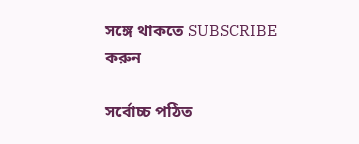সঙ্গে থাকতে SUBSCRIBE করুন

সর্বোচ্চ পঠিত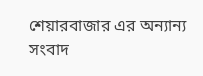শেয়ারবাজার এর অন্যান্য সংবাদ